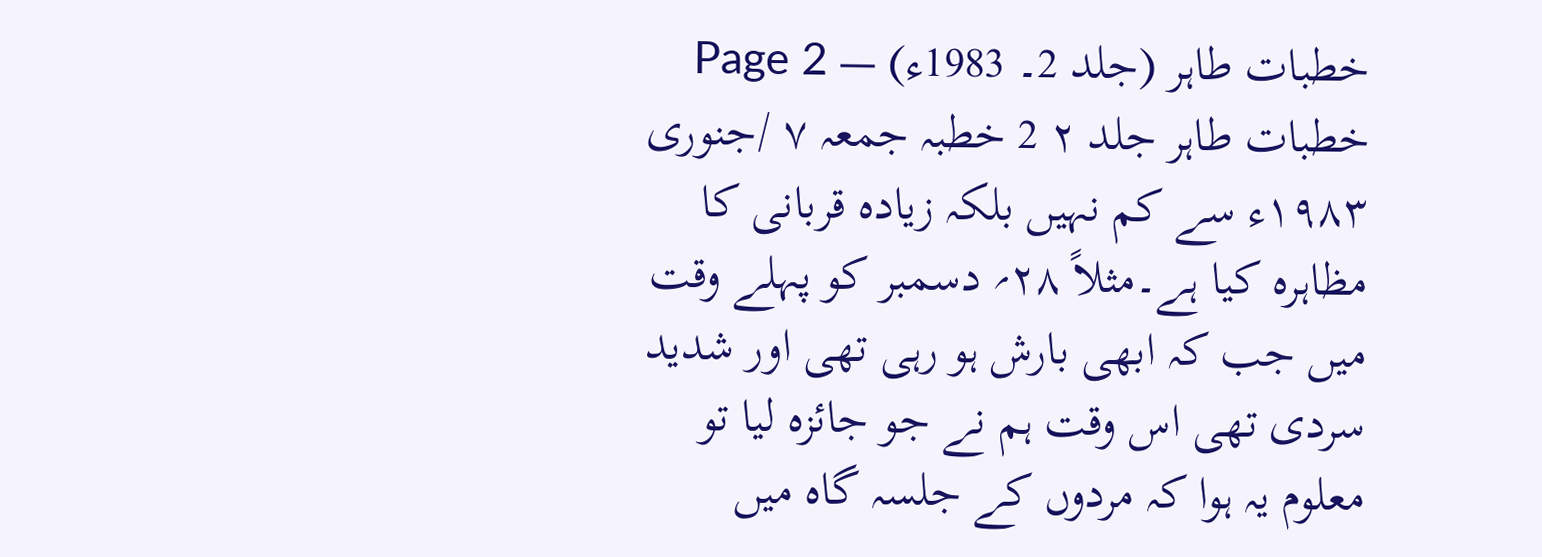خطبات طاہر (جلد 2۔ 1983ء) — Page 2
خطبات طاہر جلد ۲ 2 خطبہ جمعہ ۷ /جنوری ۱۹۸۳ء سے کم نہیں بلکہ زیادہ قربانی کا مظاہرہ کیا ہے۔مثلاً ۲۸؍ دسمبر کو پہلے وقت میں جب کہ ابھی بارش ہو رہی تھی اور شدید سردی تھی اس وقت ہم نے جو جائزہ لیا تو معلوم یہ ہوا کہ مردوں کے جلسہ گاہ میں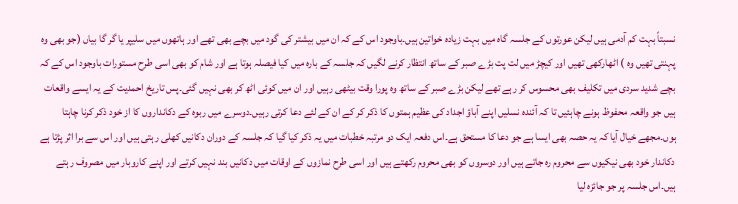نسبتاً بہت کم آدمی ہیں لیکن عورتوں کے جلسہ گاہ میں بہت زیادہ خواتین ہیں۔باوجود اس کے کہ ان میں بیشتر کی گود میں بچے بھی تھے اور ہاتھوں میں سلیپر یا گر گا بیاں (جو بھی وہ پہنتی تھیں وہ ) اٹھارکھی تھیں اور کیچڑ میں لت پت بڑے صبر کے ساتھ انتظار کرنے لگیں کہ جلسہ کے بارہ میں کیا فیصلہ ہوتا ہے اور شام کو بھی اسی طرح مستورات باوجود اس کے کہ بچے شدید سردی میں تکلیف بھی محسوس کر رہے تھے لیکن بڑے صبر کے ساتھ وہ پورا وقت بیٹھی رہیں اور ان میں کوئی اٹھ کر بھی نہیں گئی۔پس تاریخ احمدیت کے یہ ایسے واقعات ہیں جو واقعہ محفوظ ہونے چاہئیں تا کہ آئندہ نسلیں اپنے آباؤ اجداد کی عظیم ہمتوں کا ذکر کر کے ان کے لئے دعا کرتی رہیں۔دوسرے میں ربوہ کے دکانداروں کا از خود ذکر کرنا چاہتا ہوں۔مجھے خیال آیا کہ یہ حصہ بھی ایسا ہے جو دعا کا مستحق ہے۔اس دفعہ ایک دو مرتبہ خطبات میں یہ ذکر کیا گیا کہ جلسہ کے دوران دکانیں کھلی رہتی ہیں اور اس سے برا اثر پڑتا ہے دکاندار خود بھی نیکیوں سے محروم رہ جاتے ہیں اور دوسروں کو بھی محروم رکھتے ہیں اور اسی طرح نمازوں کے اوقات میں دکانیں بند نہیں کرتے اور اپنے کاروبار میں مصروف رہتے ہیں۔اس جلسہ پر جو جائزہ لیا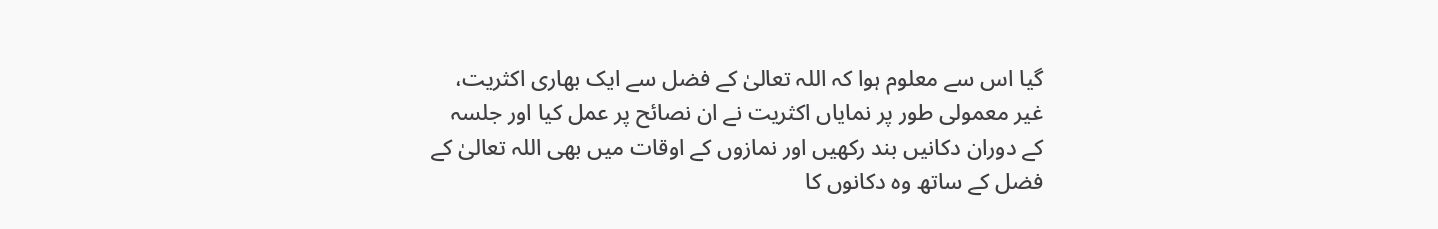گیا اس سے معلوم ہوا کہ اللہ تعالیٰ کے فضل سے ایک بھاری اکثریت، غیر معمولی طور پر نمایاں اکثریت نے ان نصائح پر عمل کیا اور جلسہ کے دوران دکانیں بند رکھیں اور نمازوں کے اوقات میں بھی اللہ تعالیٰ کے فضل کے ساتھ وہ دکانوں کا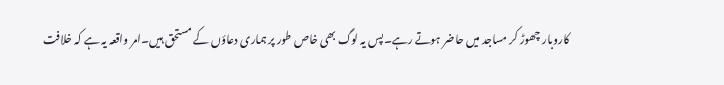کاروبار چھوڑ کر مساجد میں حاضر ہوتے رہے۔پس یہ لوگ بھی خاص طور پر ہماری دعاؤں کے مستحق ہیں۔امر واقعہ یہ ہے کہ خلافت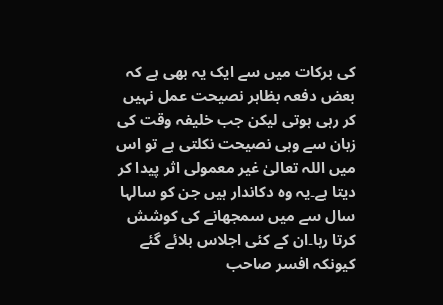کی برکات میں سے ایک یہ بھی ہے کہ بعض دفعہ بظاہر نصیحت عمل نہیں کر رہی ہوتی لیکن جب خلیفہ وقت کی زبان سے وہی نصیحت نکلتی ہے تو اس میں اللہ تعالیٰ غیر معمولی اثر پیدا کر دیتا ہے۔یہ وہ دکاندار ہیں جن کو سالہا سال سے میں سمجھانے کی کوشش کرتا رہا۔ان کے کئی اجلاس بلائے گئے کیونکہ افسر صاحب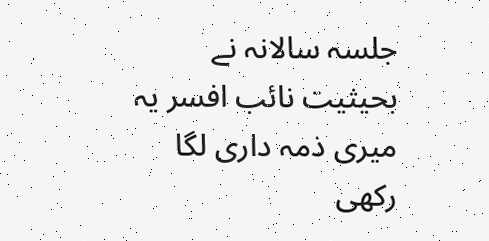جلسہ سالانہ نے بحیثیت نائب افسر یہ میری ذمہ داری لگا رکھی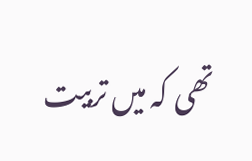تھی کہ میں تربیت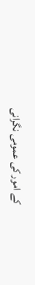کے امور کی عمومی نگرانی